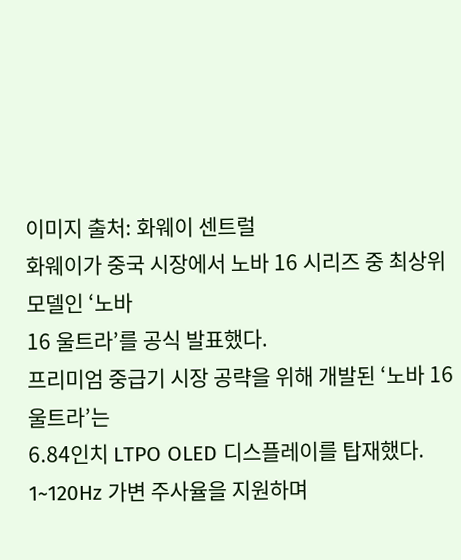이미지 출처: 화웨이 센트럴
화웨이가 중국 시장에서 노바 16 시리즈 중 최상위 모델인 ‘노바
16 울트라’를 공식 발표했다.
프리미엄 중급기 시장 공략을 위해 개발된 ‘노바 16 울트라’는
6.84인치 LTPO OLED 디스플레이를 탑재했다. 1~120Hz 가변 주사율을 지원하며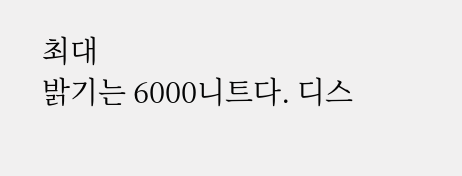최대
밝기는 6000니트다. 디스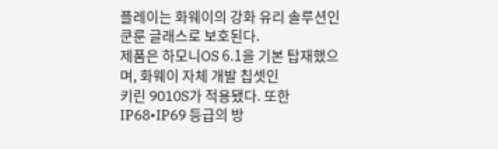플레이는 화웨이의 강화 유리 솔루션인 쿤룬 글래스로 보호된다.
제품은 하모니OS 6.1을 기본 탑재했으며, 화웨이 자체 개발 칩셋인
키린 9010S가 적용됐다. 또한 IP68•IP69 등급의 방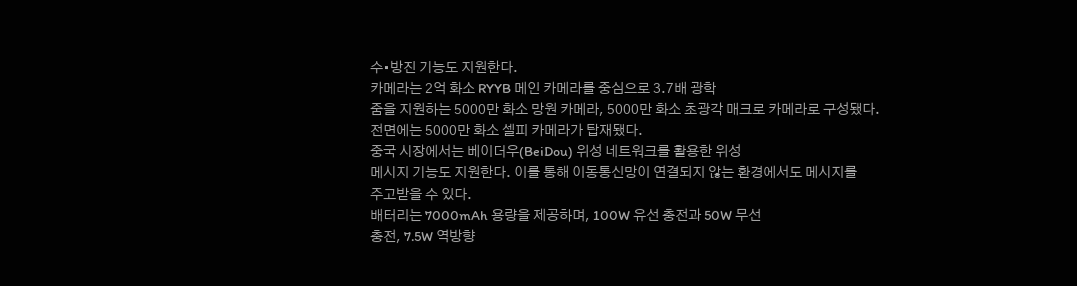수•방진 기능도 지원한다.
카메라는 2억 화소 RYYB 메인 카메라를 중심으로 3.7배 광학
줌을 지원하는 5000만 화소 망원 카메라, 5000만 화소 초광각 매크로 카메라로 구성됐다.
전면에는 5000만 화소 셀피 카메라가 탑재됐다.
중국 시장에서는 베이더우(BeiDou) 위성 네트워크를 활용한 위성
메시지 기능도 지원한다. 이를 통해 이동통신망이 연결되지 않는 환경에서도 메시지를
주고받을 수 있다.
배터리는 7000mAh 용량을 제공하며, 100W 유선 충전과 50W 무선
충전, 7.5W 역방향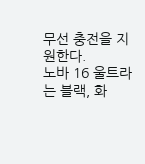무선 충전을 지원한다.
노바 16 울트라는 블랙, 화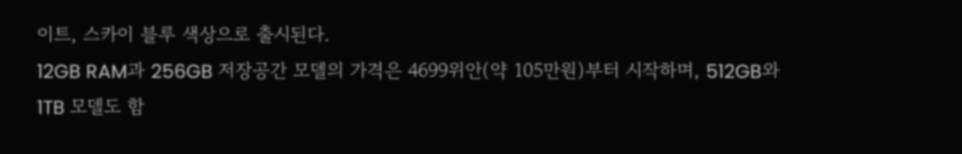이트, 스카이 블루 색상으로 출시된다.
12GB RAM과 256GB 저장공간 모델의 가격은 4699위안(약 105만원)부터 시작하며, 512GB와
1TB 모델도 함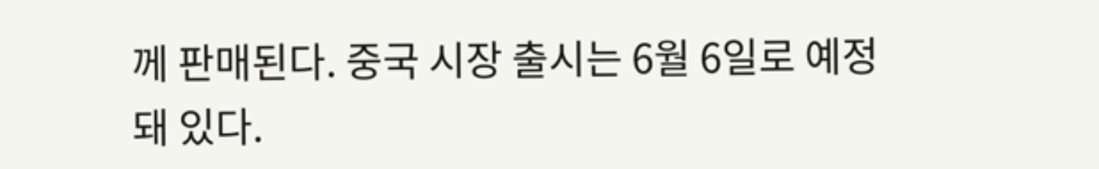께 판매된다. 중국 시장 출시는 6월 6일로 예정돼 있다.